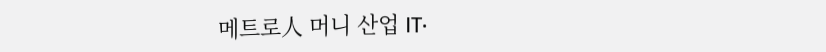메트로人 머니 산업 IT·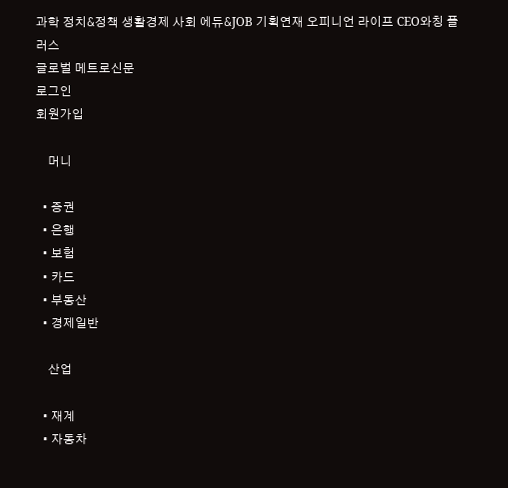과학 정치&정책 생활경제 사회 에듀&JOB 기획연재 오피니언 라이프 CEO와칭 플러스
글로벌 메트로신문
로그인
회원가입

    머니

  • 증권
  • 은행
  • 보험
  • 카드
  • 부동산
  • 경제일반

    산업

  • 재계
  • 자동차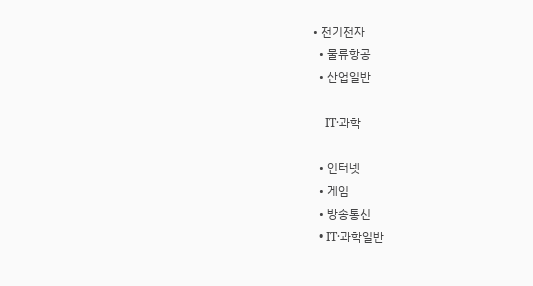• 전기전자
  • 물류항공
  • 산업일반

    IT·과학

  • 인터넷
  • 게임
  • 방송통신
  • IT·과학일반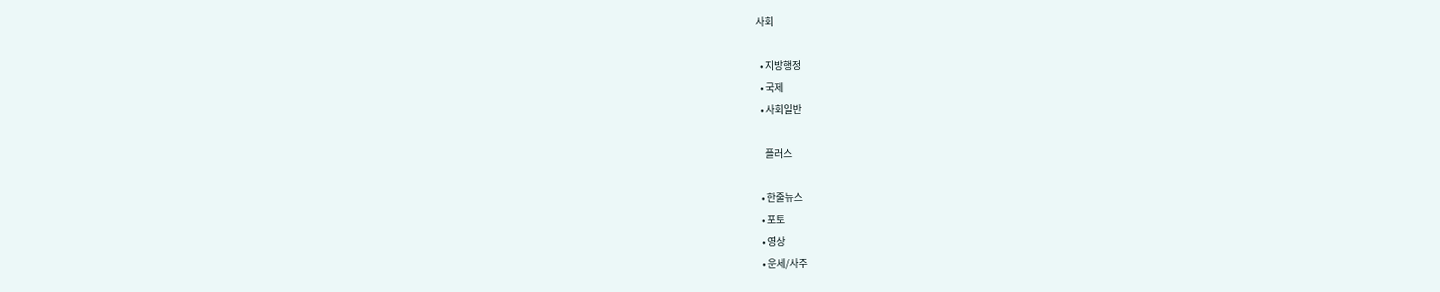사회

  • 지방행정
  • 국제
  • 사회일반

    플러스

  • 한줄뉴스
  • 포토
  • 영상
  • 운세/사주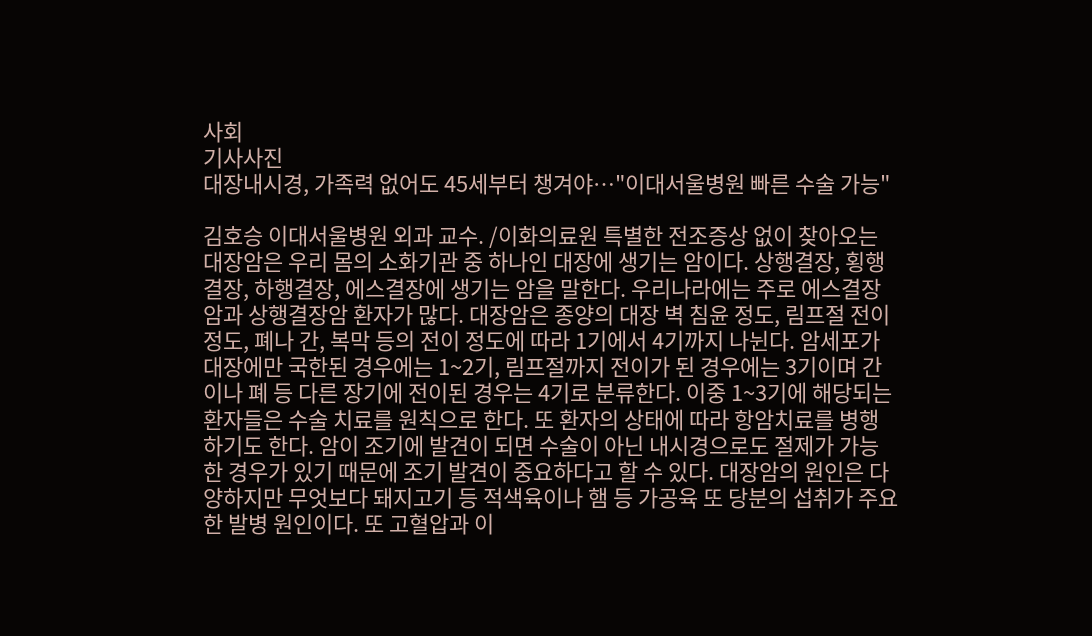사회
기사사진
대장내시경, 가족력 없어도 45세부터 챙겨야…"이대서울병원 빠른 수술 가능"

김호승 이대서울병원 외과 교수. /이화의료원 특별한 전조증상 없이 찾아오는 대장암은 우리 몸의 소화기관 중 하나인 대장에 생기는 암이다. 상행결장, 횡행결장, 하행결장, 에스결장에 생기는 암을 말한다. 우리나라에는 주로 에스결장 암과 상행결장암 환자가 많다. 대장암은 종양의 대장 벽 침윤 정도, 림프절 전이 정도, 폐나 간, 복막 등의 전이 정도에 따라 1기에서 4기까지 나뉜다. 암세포가 대장에만 국한된 경우에는 1~2기, 림프절까지 전이가 된 경우에는 3기이며 간이나 폐 등 다른 장기에 전이된 경우는 4기로 분류한다. 이중 1~3기에 해당되는 환자들은 수술 치료를 원칙으로 한다. 또 환자의 상태에 따라 항암치료를 병행하기도 한다. 암이 조기에 발견이 되면 수술이 아닌 내시경으로도 절제가 가능한 경우가 있기 때문에 조기 발견이 중요하다고 할 수 있다. 대장암의 원인은 다양하지만 무엇보다 돼지고기 등 적색육이나 햄 등 가공육 또 당분의 섭취가 주요한 발병 원인이다. 또 고혈압과 이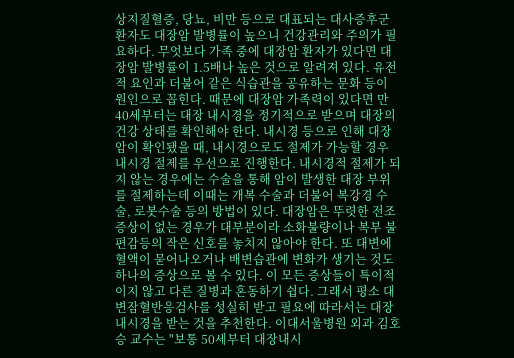상지질혈증, 당뇨, 비만 등으로 대표되는 대사증후군 환자도 대장암 발병률이 높으니 건강관리와 주의가 필요하다. 무엇보다 가족 중에 대장암 환자가 있다면 대장암 발병률이 1.5배나 높은 것으로 알려져 있다. 유전적 요인과 더불어 같은 식습관을 공유하는 문화 등이 원인으로 꼽힌다. 때문에 대장암 가족력이 있다면 만 40세부터는 대장 내시경을 정기적으로 받으며 대장의 건강 상태를 확인해야 한다. 내시경 등으로 인해 대장암이 확인됐을 때, 내시경으로도 절제가 가능할 경우 내시경 절제를 우선으로 진행한다. 내시경적 절제가 되지 않는 경우에는 수술을 통해 암이 발생한 대장 부위를 절제하는데 이때는 개복 수술과 더불어 복강경 수술, 로봇수술 등의 방법이 있다. 대장암은 뚜렷한 전조증상이 없는 경우가 대부분이라 소화불량이나 복부 불편감등의 작은 신호를 놓치지 않아야 한다. 또 대변에 혈액이 묻어나오거나 배변습관에 변화가 생기는 것도 하나의 증상으로 볼 수 있다. 이 모든 증상들이 특이적이지 않고 다른 질병과 혼동하기 쉽다. 그래서 평소 대변잠혈반응검사를 성실히 받고 필요에 따라서는 대장내시경을 받는 것을 추천한다. 이대서울병원 외과 김호승 교수는 "보통 50세부터 대장내시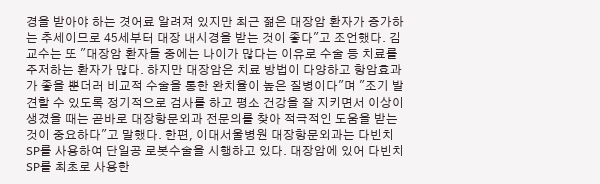경을 받아야 하는 겻어료 알려져 있지만 최근 젊은 대장암 환자가 증가하는 추세이므로 45세부터 대장 내시경을 받는 것이 좋다"고 조언했다. 김 교수는 또 "대장암 환자들 중에는 나이가 많다는 이유로 수술 등 치료를 주저하는 환자가 많다. 하지만 대장암은 치료 방법이 다양하고 항암효과가 좋을 뿐더러 비교적 수술을 통한 완치율이 높은 질병이다"며 "조기 발견할 수 있도록 정기적으로 검사를 하고 평소 건강을 잘 지키면서 이상이 생겼을 때는 곧바로 대장항문외과 전문의를 찾아 적극적인 도움을 받는 것이 중요하다"고 말했다. 한편, 이대서울병원 대장항문외과는 다빈치SP를 사용하여 단일공 로봇수술을 시행하고 있다. 대장암에 있어 다빈치SP를 최초로 사용한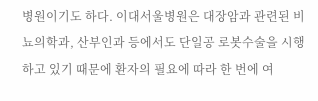병원이기도 하다. 이대서울병원은 대장암과 관련된 비뇨의학과, 산부인과 등에서도 단일공 로봇수술을 시행하고 있기 때문에 환자의 필요에 따라 한 번에 여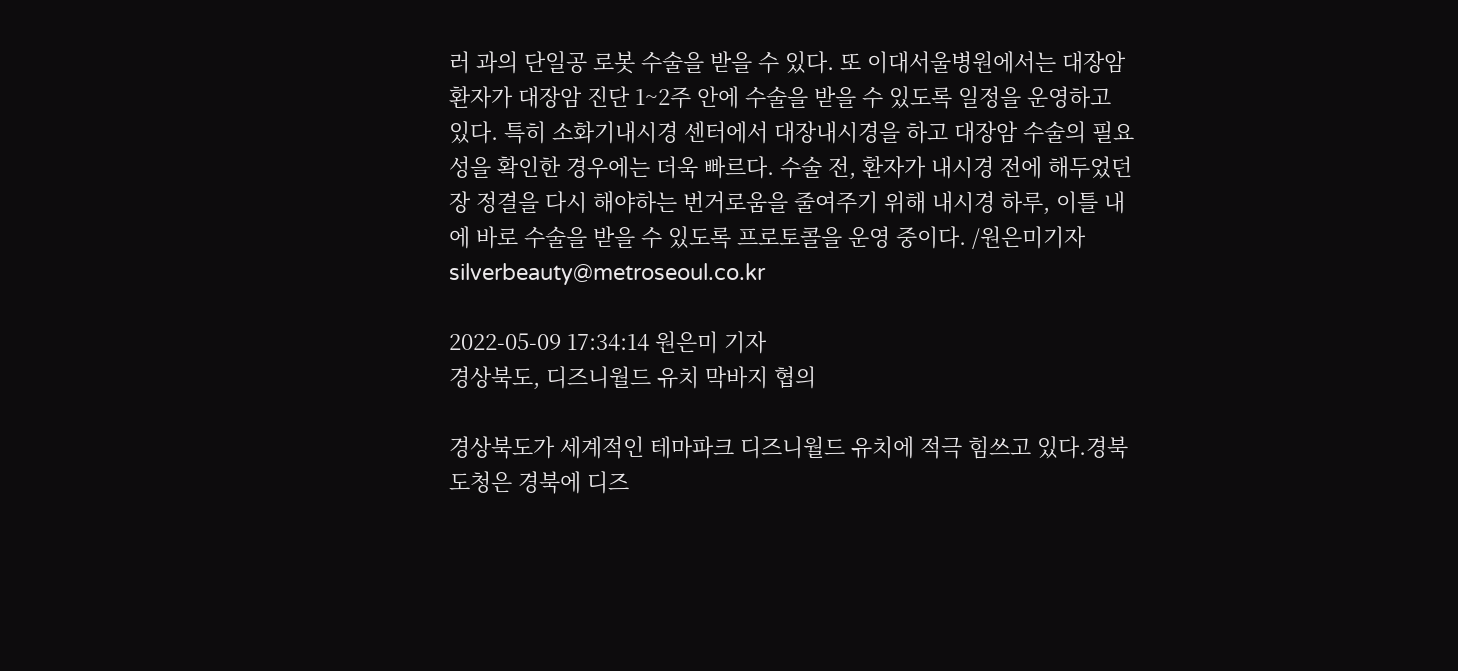러 과의 단일공 로봇 수술을 받을 수 있다. 또 이대서울병원에서는 대장암 환자가 대장암 진단 1~2주 안에 수술을 받을 수 있도록 일정을 운영하고 있다. 특히 소화기내시경 센터에서 대장내시경을 하고 대장암 수술의 필요성을 확인한 경우에는 더욱 빠르다. 수술 전, 환자가 내시경 전에 해두었던 장 정결을 다시 해야하는 번거로움을 줄여주기 위해 내시경 하루, 이틀 내에 바로 수술을 받을 수 있도록 프로토콜을 운영 중이다. /원은미기자 silverbeauty@metroseoul.co.kr

2022-05-09 17:34:14 원은미 기자
경상북도, 디즈니월드 유치 막바지 협의

경상북도가 세계적인 테마파크 디즈니월드 유치에 적극 힘쓰고 있다.경북도청은 경북에 디즈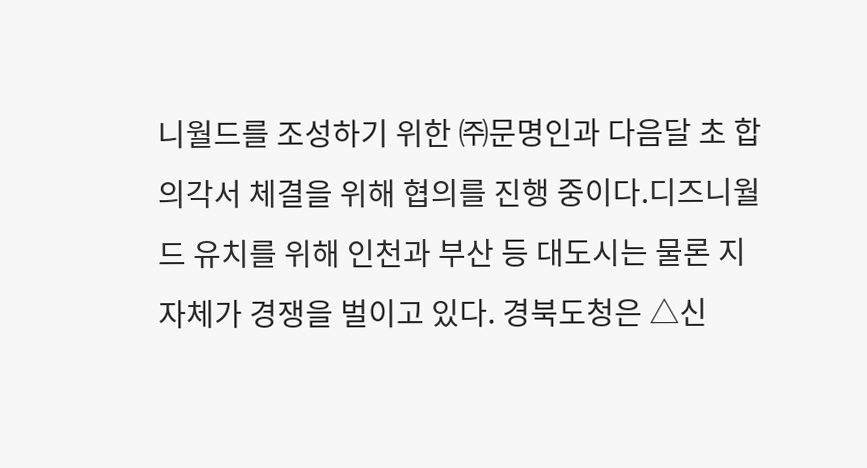니월드를 조성하기 위한 ㈜문명인과 다음달 초 합의각서 체결을 위해 협의를 진행 중이다.디즈니월드 유치를 위해 인천과 부산 등 대도시는 물론 지자체가 경쟁을 벌이고 있다. 경북도청은 △신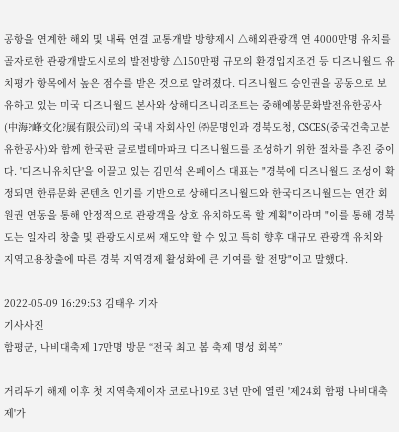공항을 연계한 해외 및 내륙 연결 교통개발 방향제시 △해외관광객 연 4000만명 유치를 골자로한 관광개발도시로의 발전방향 △150만평 규모의 환경입지조건 등 디즈니월드 유치평가 항목에서 높은 점수를 받은 것으로 알려졌다. 디즈니월드 승인권을 공동으로 보유하고 있는 미국 디즈니월드 본사와 상해디즈니리조트는 중해예봉문화발전유한공사(中海?峰文化?展有限公司)의 국내 자회사인 ㈜문명인과 경북도청, CSCES(중국건축고분유한공사)와 함께 한국판 글로벌테마파크 디즈니월드를 조성하기 위한 절차를 추진 중이다. '디즈니유치단'을 이끌고 있는 김민석 온페이스 대표는 "경북에 디즈니월드 조성이 확정되면 한류문화 콘텐츠 인기를 기반으로 상해디즈니월드와 한국디즈니월드는 연간 회원권 연동을 통해 안정적으로 관광객을 상호 유치하도록 할 계획"이라며 "이를 통해 경북도는 일자리 창출 및 관광도시로써 재도약 할 수 있고 특히 향후 대규모 관광객 유치와 지역고용창출에 따른 경북 지역경제 활성화에 큰 기여를 할 전망"이고 말했다.

2022-05-09 16:29:53 김태우 기자
기사사진
함평군, 나비대축제 17만명 방문 “전국 최고 봄 축제 명성 회복”

거리두기 해제 이후 첫 지역축제이자 코로나19로 3년 만에 열린 '제24회 함평 나비대축제'가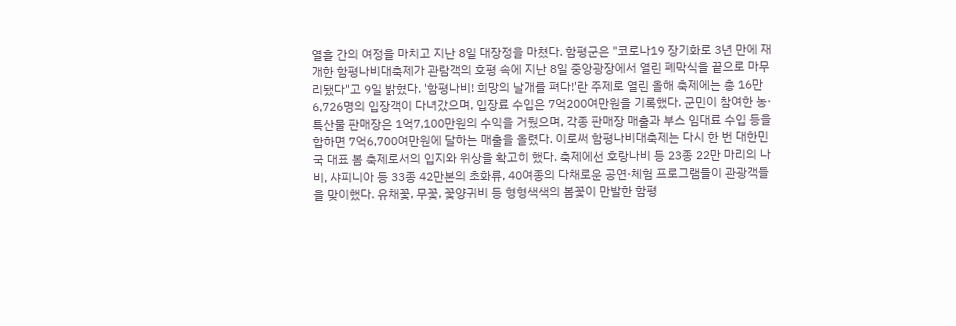열흘 간의 여정을 마치고 지난 8일 대장정을 마쳤다. 함평군은 "코로나19 장기화로 3년 만에 재개한 함평나비대축제가 관람객의 호평 속에 지난 8일 중앙광장에서 열린 폐막식을 끝으로 마무리됐다"고 9일 밝혔다. '함평나비! 희망의 날개를 펴다!'란 주제로 열린 올해 축제에는 총 16만6,726명의 입장객이 다녀갔으며, 입장료 수입은 7억200여만원을 기록했다. 군민이 참여한 농·특산물 판매장은 1억7,100만원의 수익을 거뒀으며, 각종 판매장 매출과 부스 임대료 수입 등을 합하면 7억6,700여만원에 달하는 매출을 올렸다. 이로써 함평나비대축제는 다시 한 번 대한민국 대표 봄 축제로서의 입지와 위상을 확고히 했다. 축제에선 호랑나비 등 23종 22만 마리의 나비, 샤피니아 등 33종 42만본의 초화류, 40여종의 다채로운 공연·체험 프로그램들이 관광객들을 맞이했다. 유채꽃, 무꽃, 꽃양귀비 등 형형색색의 봄꽃이 만발한 함평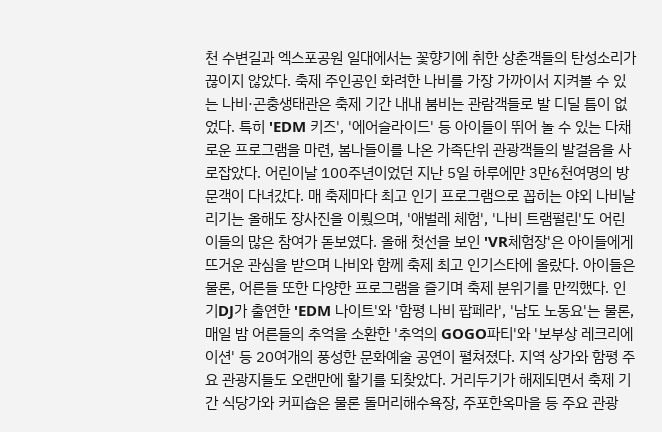천 수변길과 엑스포공원 일대에서는 꽃향기에 취한 상춘객들의 탄성소리가 끊이지 않았다. 축제 주인공인 화려한 나비를 가장 가까이서 지켜볼 수 있는 나비·곤충생태관은 축제 기간 내내 붐비는 관람객들로 발 디딜 틈이 없었다. 특히 'EDM 키즈', '에어슬라이드' 등 아이들이 뛰어 놀 수 있는 다채로운 프로그램을 마련, 봄나들이를 나온 가족단위 관광객들의 발걸음을 사로잡았다. 어린이날 100주년이었던 지난 5일 하루에만 3만6천여명의 방문객이 다녀갔다. 매 축제마다 최고 인기 프로그램으로 꼽히는 야외 나비날리기는 올해도 장사진을 이뤘으며, '애벌레 체험', '나비 트램펄린'도 어린이들의 많은 참여가 돋보였다. 올해 첫선을 보인 'VR체험장'은 아이들에게 뜨거운 관심을 받으며 나비와 함께 축제 최고 인기스타에 올랐다. 아이들은 물론, 어른들 또한 다양한 프로그램을 즐기며 축제 분위기를 만끽했다. 인기DJ가 출연한 'EDM 나이트'와 '함평 나비 팝페라', '남도 노동요'는 물론, 매일 밤 어른들의 추억을 소환한 '추억의 GOGO파티'와 '보부상 레크리에이션' 등 20여개의 풍성한 문화예술 공연이 펼쳐졌다. 지역 상가와 함평 주요 관광지들도 오랜만에 활기를 되찾았다. 거리두기가 해제되면서 축제 기간 식당가와 커피숍은 물론 돌머리해수욕장, 주포한옥마을 등 주요 관광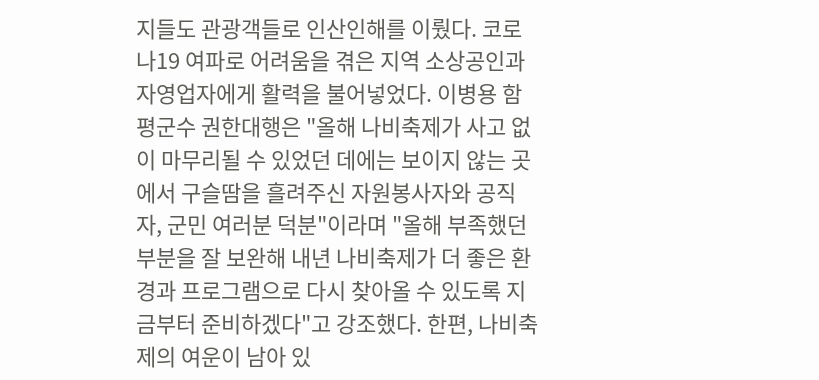지들도 관광객들로 인산인해를 이뤘다. 코로나19 여파로 어려움을 겪은 지역 소상공인과 자영업자에게 활력을 불어넣었다. 이병용 함평군수 권한대행은 "올해 나비축제가 사고 없이 마무리될 수 있었던 데에는 보이지 않는 곳에서 구슬땀을 흘려주신 자원봉사자와 공직자, 군민 여러분 덕분"이라며 "올해 부족했던 부분을 잘 보완해 내년 나비축제가 더 좋은 환경과 프로그램으로 다시 찾아올 수 있도록 지금부터 준비하겠다"고 강조했다. 한편, 나비축제의 여운이 남아 있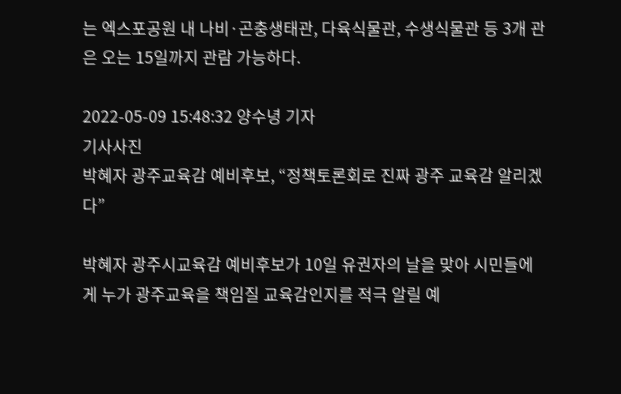는 엑스포공원 내 나비·곤충생태관, 다육식물관, 수생식물관 등 3개 관은 오는 15일까지 관람 가능하다.

2022-05-09 15:48:32 양수녕 기자
기사사진
박혜자 광주교육감 예비후보, “정책토론회로 진짜 광주 교육감 알리겠다”

박혜자 광주시교육감 예비후보가 10일 유권자의 날을 맞아 시민들에게 누가 광주교육을 책임질 교육감인지를 적극 알릴 예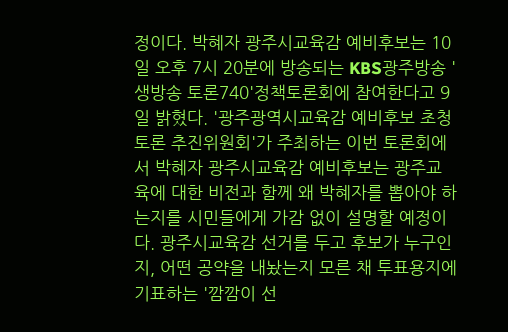정이다. 박혜자 광주시교육감 예비후보는 10일 오후 7시 20분에 방송되는 KBS광주방송 '생방송 토론740'정책토론회에 참여한다고 9일 밝혔다. '광주광역시교육감 예비후보 초청토론 추진위원회'가 주최하는 이번 토론회에서 박혜자 광주시교육감 예비후보는 광주교육에 대한 비전과 함께 왜 박혜자를 뽑아야 하는지를 시민들에게 가감 없이 설명할 예정이다. 광주시교육감 선거를 두고 후보가 누구인지, 어떤 공약을 내놨는지 모른 채 투표용지에 기표하는 '깜깜이 선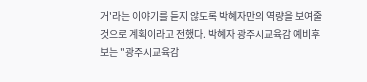거'라는 이야기를 듣지 않도록 박혜자만의 역량을 보여줄 것으로 계획이라고 전했다. 박혜자 광주시교육감 예비후보는 "광주시교육감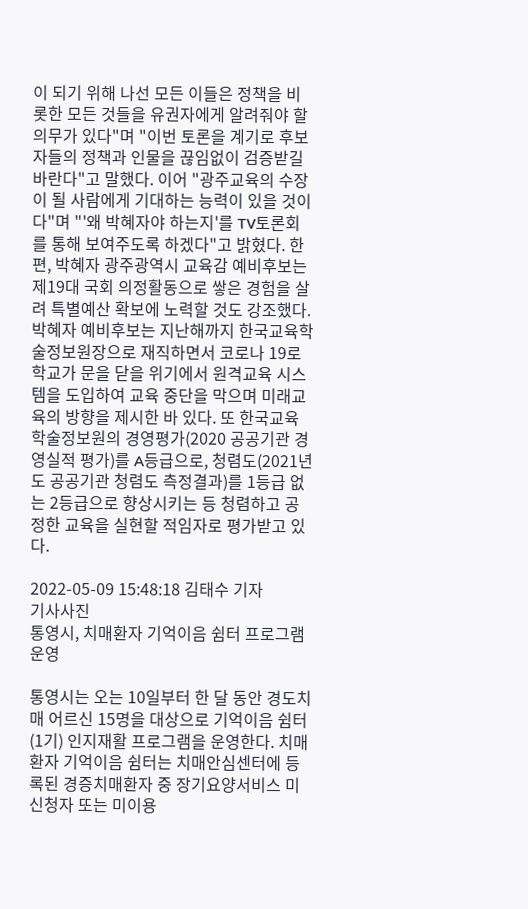이 되기 위해 나선 모든 이들은 정책을 비롯한 모든 것들을 유권자에게 알려줘야 할 의무가 있다"며 "이번 토론을 계기로 후보자들의 정책과 인물을 끊임없이 검증받길 바란다"고 말했다. 이어 "광주교육의 수장이 될 사람에게 기대하는 능력이 있을 것이다"며 "'왜 박혜자야 하는지'를 TV토론회를 통해 보여주도록 하겠다"고 밝혔다. 한편, 박혜자 광주광역시 교육감 예비후보는 제19대 국회 의정활동으로 쌓은 경험을 살려 특별예산 확보에 노력할 것도 강조했다. 박혜자 예비후보는 지난해까지 한국교육학술정보원장으로 재직하면서 코로나 19로 학교가 문을 닫을 위기에서 원격교육 시스템을 도입하여 교육 중단을 막으며 미래교육의 방향을 제시한 바 있다. 또 한국교육학술정보원의 경영평가(2020 공공기관 경영실적 평가)를 A등급으로, 청렴도(2021년도 공공기관 청렴도 측정결과)를 1등급 없는 2등급으로 향상시키는 등 청렴하고 공정한 교육을 실현할 적임자로 평가받고 있다.

2022-05-09 15:48:18 김태수 기자
기사사진
통영시, 치매환자 기억이음 쉼터 프로그램 운영

통영시는 오는 10일부터 한 달 동안 경도치매 어르신 15명을 대상으로 기억이음 쉼터(1기) 인지재활 프로그램을 운영한다. 치매환자 기억이음 쉼터는 치매안심센터에 등록된 경증치매환자 중 장기요양서비스 미신청자 또는 미이용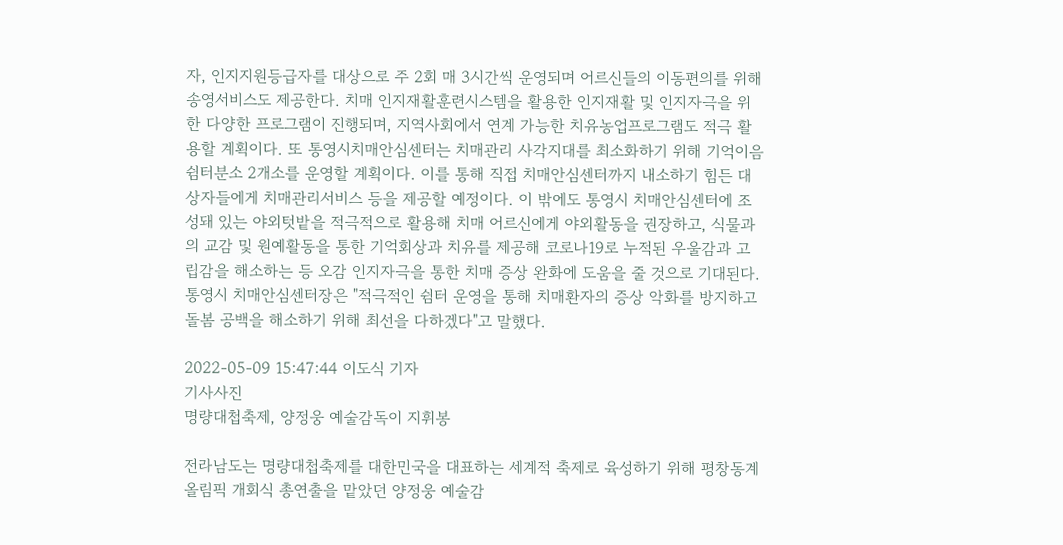자, 인지지원등급자를 대상으로 주 2회 매 3시간씩 운영되며 어르신들의 이동편의를 위해 송영서비스도 제공한다. 치매 인지재활훈련시스템을 활용한 인지재활 및 인지자극을 위한 다양한 프로그램이 진행되며, 지역사회에서 연계 가능한 치유농업프로그램도 적극 활용할 계획이다. 또 통영시치매안심센터는 치매관리 사각지대를 최소화하기 위해 기억이음 쉼터분소 2개소를 운영할 계획이다. 이를 통해 직접 치매안심센터까지 내소하기 힘든 대상자들에게 치매관리서비스 등을 제공할 예정이다. 이 밖에도 통영시 치매안심센터에 조성돼 있는 야외텃밭을 적극적으로 활용해 치매 어르신에게 야외활동을 권장하고, 식물과의 교감 및 원예활동을 통한 기억회상과 치유를 제공해 코로나19로 누적된 우울감과 고립감을 해소하는 등 오감 인지자극을 통한 치매 증상 완화에 도움을 줄 것으로 기대된다. 통영시 치매안심센터장은 "적극적인 쉼터 운영을 통해 치매환자의 증상 악화를 방지하고 돌봄 공백을 해소하기 위해 최선을 다하겠다"고 말했다.

2022-05-09 15:47:44 이도식 기자
기사사진
명량대첩축제, 양정웅 예술감독이 지휘봉

전라남도는 명량대첩축제를 대한민국을 대표하는 세계적 축제로 육성하기 위해 평창동계올림픽 개회식 총연출을 맡았던 양정웅 예술감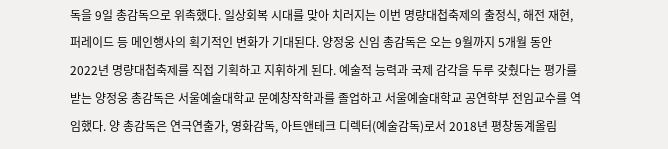독을 9일 총감독으로 위촉했다. 일상회복 시대를 맞아 치러지는 이번 명량대첩축제의 출정식, 해전 재현, 퍼레이드 등 메인행사의 획기적인 변화가 기대된다. 양정웅 신임 총감독은 오는 9월까지 5개월 동안 2022년 명량대첩축제를 직접 기획하고 지휘하게 된다. 예술적 능력과 국제 감각을 두루 갖췄다는 평가를 받는 양정웅 총감독은 서울예술대학교 문예창작학과를 졸업하고 서울예술대학교 공연학부 전임교수를 역임했다. 양 총감독은 연극연출가, 영화감독, 아트앤테크 디렉터(예술감독)로서 2018년 평창동계올림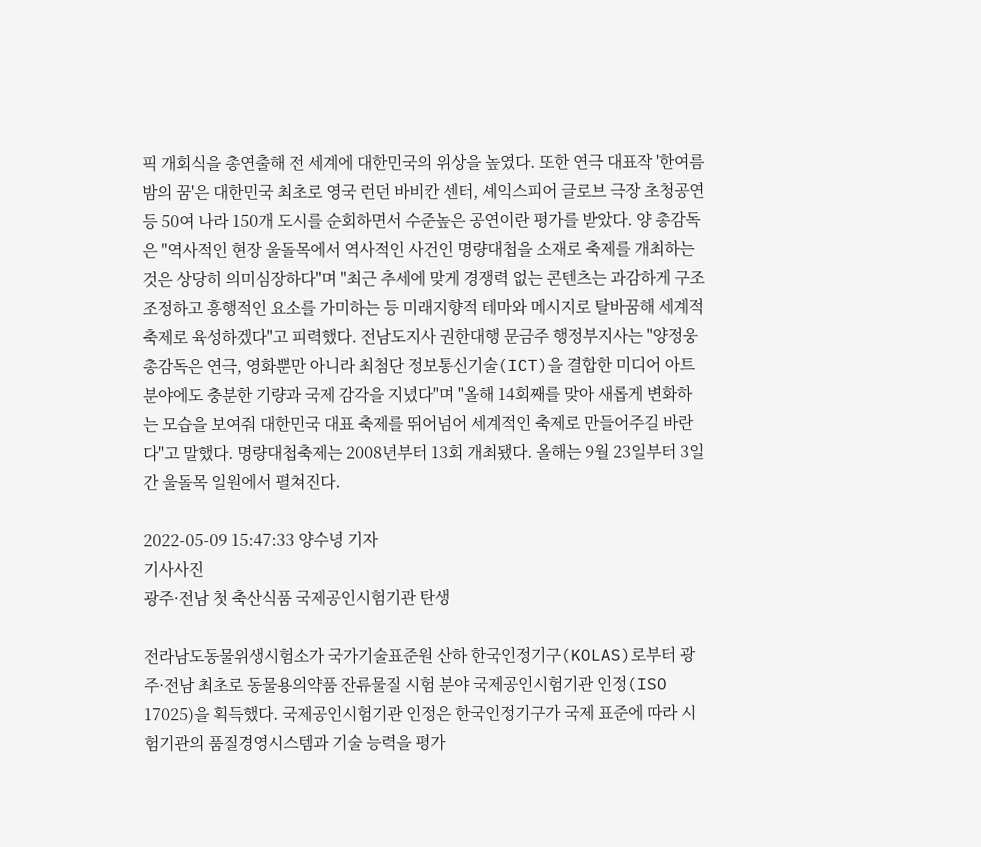픽 개회식을 총연출해 전 세계에 대한민국의 위상을 높였다. 또한 연극 대표작 '한여름밤의 꿈'은 대한민국 최초로 영국 런던 바비칸 센터, 셰익스피어 글로브 극장 초청공연 등 50여 나라 150개 도시를 순회하면서 수준높은 공연이란 평가를 받았다. 양 총감독은 "역사적인 현장 울돌목에서 역사적인 사건인 명량대첩을 소재로 축제를 개최하는 것은 상당히 의미심장하다"며 "최근 추세에 맞게 경쟁력 없는 콘텐츠는 과감하게 구조조정하고 흥행적인 요소를 가미하는 등 미래지향적 테마와 메시지로 탈바꿈해 세계적 축제로 육성하겠다"고 피력했다. 전남도지사 권한대행 문금주 행정부지사는 "양정웅 총감독은 연극, 영화뿐만 아니라 최첨단 정보통신기술(ICT)을 결합한 미디어 아트 분야에도 충분한 기량과 국제 감각을 지녔다"며 "올해 14회째를 맞아 새롭게 변화하는 모습을 보여줘 대한민국 대표 축제를 뛰어넘어 세계적인 축제로 만들어주길 바란다"고 말했다. 명량대첩축제는 2008년부터 13회 개최됐다. 올해는 9월 23일부터 3일간 울돌목 일원에서 펼쳐진다.

2022-05-09 15:47:33 양수녕 기자
기사사진
광주·전남 첫 축산식품 국제공인시험기관 탄생

전라남도동물위생시험소가 국가기술표준원 산하 한국인정기구(KOLAS)로부터 광주·전남 최초로 동물용의약품 잔류물질 시험 분야 국제공인시험기관 인정(ISO 17025)을 획득했다. 국제공인시험기관 인정은 한국인정기구가 국제 표준에 따라 시험기관의 품질경영시스템과 기술 능력을 평가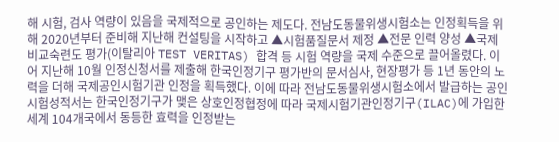해 시험, 검사 역량이 있음을 국제적으로 공인하는 제도다. 전남도동물위생시험소는 인정획득을 위해 2020년부터 준비해 지난해 컨설팅을 시작하고 ▲시험품질문서 제정 ▲전문 인력 양성 ▲국제 비교숙련도 평가(이탈리아 TEST VERITAS) 합격 등 시험 역량을 국제 수준으로 끌어올렸다. 이어 지난해 10월 인정신청서를 제출해 한국인정기구 평가반의 문서심사, 현장평가 등 1년 동안의 노력을 더해 국제공인시험기관 인정을 획득했다. 이에 따라 전남도동물위생시험소에서 발급하는 공인시험성적서는 한국인정기구가 맺은 상호인정협정에 따라 국제시험기관인정기구(ILAC)에 가입한 세계 104개국에서 동등한 효력을 인정받는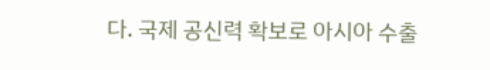다. 국제 공신력 확보로 아시아 수출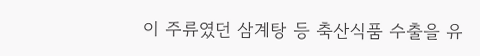이 주류였던 삼계탕 등 축산식품 수출을 유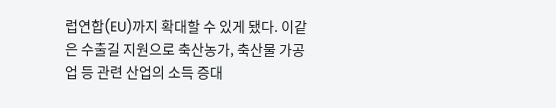럽연합(EU)까지 확대할 수 있게 됐다. 이같은 수출길 지원으로 축산농가, 축산물 가공업 등 관련 산업의 소득 증대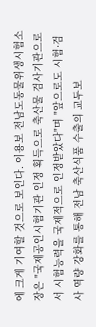에 크게 기여할 것으로 보인다. 이용보 전남도동물위생시험소장은 "국제공인시험기관 인정 획득으로 축산물 검사기관으로서 시험능력을 국제적으로 인정받았다"며 "앞으로도 시험·검사 역량 강화를 통해 전남 축산식품 수출의 교두보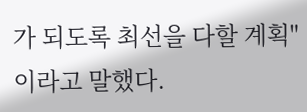가 되도록 최선을 다할 계획"이라고 말했다.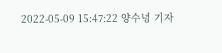2022-05-09 15:47:22 양수녕 기자